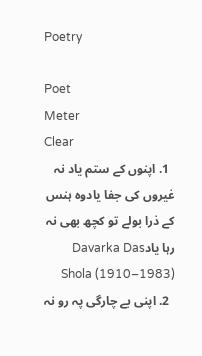Poetry

Poet
Meter
Clear
  1. اپنوں کے ستم یاد نہ غیروں کی جفا یادوہ ہنس کے ذرا بولے تو کچھ بھی نہ رہا یادDavarka Das Shola (1910–1983)
  2. اپنی بے چارگی پہ رو نہ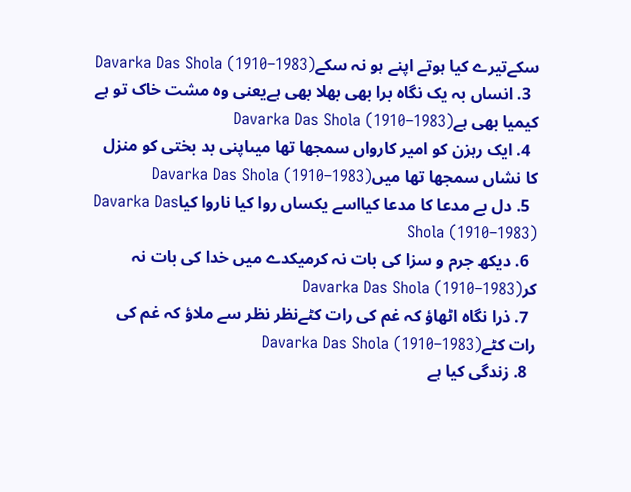سکےتیرے کیا ہوتے اپنے ہو نہ سکےDavarka Das Shola (1910–1983)
  3. انساں بہ یک نگاہ برا بھی بھلا بھی ہےیعنی وہ مشت خاک تو ہے کیمیا بھی ہےDavarka Das Shola (1910–1983)
  4. ایک رہزن کو امیر کارواں سمجھا تھا میںاپنی بد بختی کو منزل کا نشاں سمجھا تھا میںDavarka Das Shola (1910–1983)
  5. دل بے مدعا کا مدعا کیااسے یکساں روا کیا ناروا کیاDavarka Das Shola (1910–1983)
  6. دیکھ جرم و سزا کی بات نہ کرمیکدے میں خدا کی بات نہ کرDavarka Das Shola (1910–1983)
  7. ذرا نگاہ اٹھاؤ کہ غم کی رات کٹےنظر نظر سے ملاؤ کہ غم کی رات کٹےDavarka Das Shola (1910–1983)
  8. زندگی کیا ہے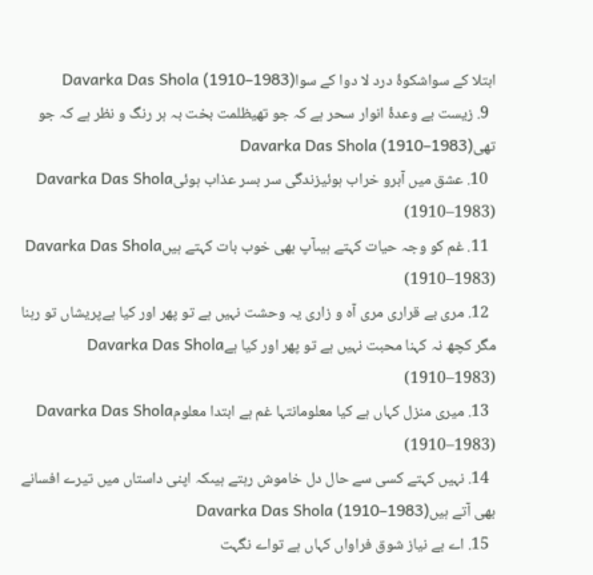ابتلا کے سواشکوۂ درد لا دوا کے سواDavarka Das Shola (1910–1983)
  9. زیست بے وعدۂ انوار سحر ہے کہ جو تھیظلمت بخت بہ ہر رنگ و نظر ہے کہ جو تھیDavarka Das Shola (1910–1983)
  10. عشق میں آبرو خراب ہوئیزندگی سر بسر عذاب ہوئیDavarka Das Shola (1910–1983)
  11. غم کو وجہ حیات کہتے ہیںآپ بھی خوب بات کہتے ہیںDavarka Das Shola (1910–1983)
  12. مری بے قراری مری آہ و زاری یہ وحشت نہیں ہے تو پھر اور کیا ہےپریشاں تو رہنا مگر کچھ نہ کہنا محبت نہیں ہے تو پھر اور کیا ہےDavarka Das Shola (1910–1983)
  13. میری منزل کہاں ہے کیا معلومانتہا غم ہے ابتدا معلومDavarka Das Shola (1910–1983)
  14. نہیں کہتے کسی سے حال دل خاموش رہتے ہیںکہ اپنی داستاں میں تیرے افسانے بھی آتے ہیںDavarka Das Shola (1910–1983)
  15. اے بے نیاز شوق فراواں کہاں ہے تواے نگہت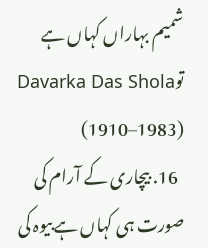شمیم بہاراں کہاں ہے توDavarka Das Shola (1910–1983)
  16. بیچاری کے آرام کی صورت ہی کہاں ہےبیوہ کی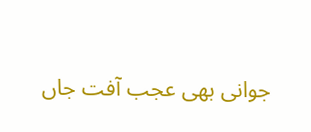جوانی بھی عجب آفت جاں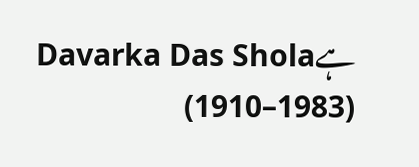ہےDavarka Das Shola (1910–1983)